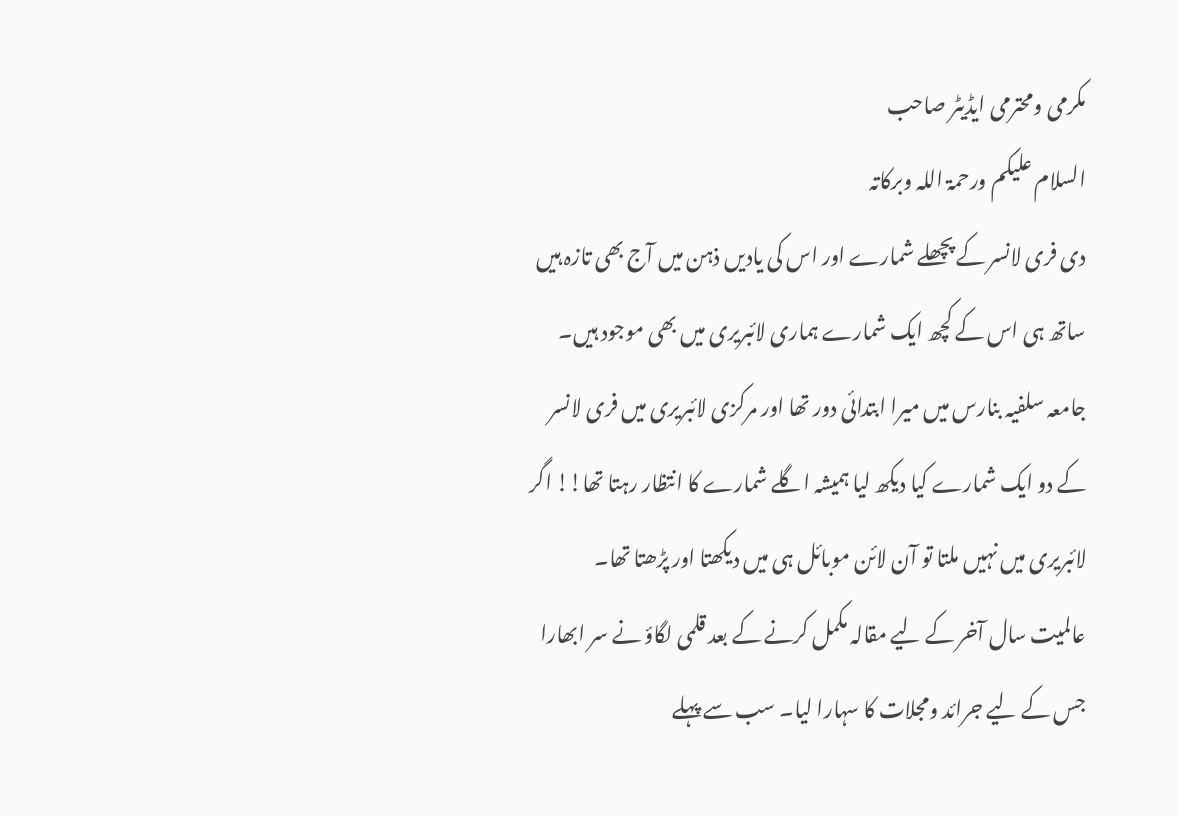مکرمی ومحترمی ایڈیٹر صاحب
السلام علیکم ورحمۃ اللہ وبرکاتہ
دی فری لانسر کے پچھلے شمارے اور اس کی یادیں ذہن میں آج بھی تازہ ہیں ساتھ ہی اس کے کچھ ایک شمارے ہماری لائبریری میں بھی موجود ہیں۔ جامعہ سلفیہ بنارس میں میرا ابتدائی دور تھا اور مرکزی لائبریری میں فری لانسر کے دو ایک شمارے کیا دیکھ لیا ہمیشہ اگلے شمارے کا انتظار رہتا تھا!! اگر لائبریری میں نہیں ملتا تو آن لائن موبائل ہی میں دیکھتا اور پڑھتا تھا۔
عالمیت سال آخر کے لیے مقالہ مکمل کرنے کے بعد قلمی لگاؤ نے سر ابھارا جس کے لیے جرائد ومجلات کا سہارا لیا۔ سب سے پہلے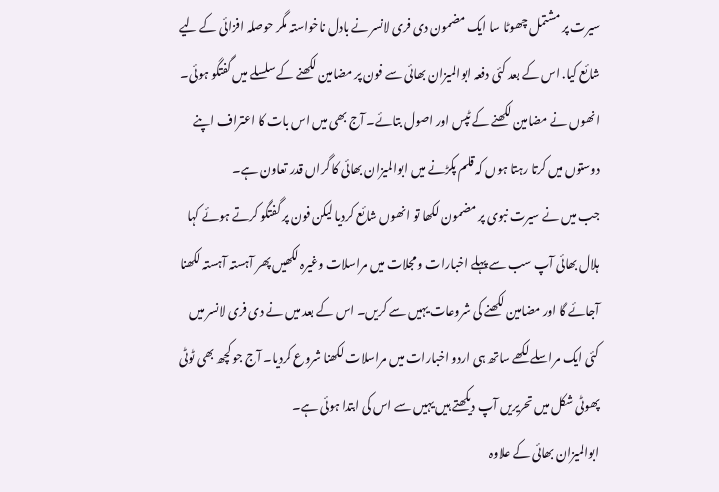سیرت پر مشتمل چھوٹا سا ایک مضمون دی فری لانسر نے بادل ناخواستہ مگر حوصلہ افزائی کے لیے شائع کیا. اس کے بعد کئی دفعہ ابوالمیزان بھائی سے فون پر مضامین لکھنے کے سلسلے میں گفتگو ہوئی۔ انھوں نے مضامین لکھنے کے ٹپس اور اصول بتائے۔ آج بھی میں اس بات کا اعتراف اپنے دوستوں میں کرتا رہتا ہوں کہ قلم پکڑنے میں ابوالمیزان بھائی کا گراں قدر تعاون ہے۔
جب میں نے سیرت نبوی پر مضمون لکھا تو انھوں شائع کردیا لیکن فون پر گفتگو کرتے ہوئے کہا ہلال بھائی آپ سب سے پہلے اخبارات و مجلات میں مراسلات وغیرہ لکھیں پھر آہستہ آہستہ لکھنا آجائے گا اور مضامین لکھنے کی شروعات یہیں سے کریں۔ اس کے بعد میں نے دی فری لانسر میں کئی ایک مراسلے لکھے ساتھ ہی اردو اخبارات میں مراسلات لکھنا شروع کردیا۔ آج جو کچھ بھی ٹوٹی پھوٹی شکل میں تحریریں آپ دیکھتے ہیں یہیں سے اس کی ابتدا ہوئی ہے۔
ابوالمیزان بھائی کے علاوہ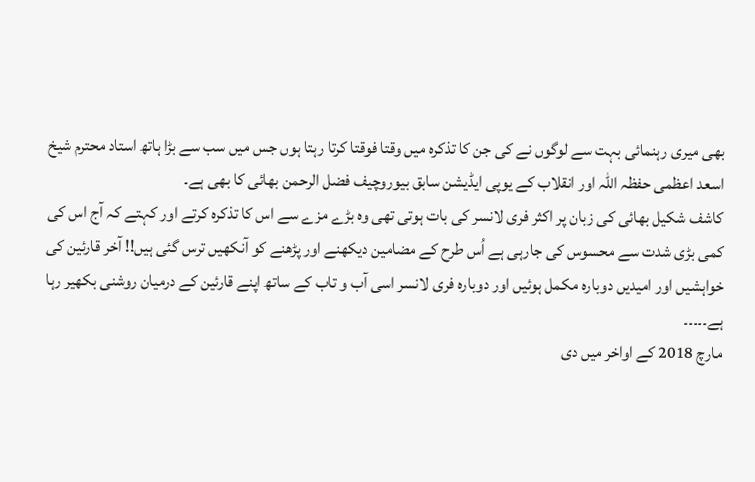بھی میری رہنمائی بہت سے لوگوں نے کی جن کا تذکرہ میں وقتا فوقتا کرتا رہتا ہوں جس میں سب سے بڑا ہاتھ استاد محترم شیخ اسعد اعظمی حفظہ اللہ اور انقلاب کے یوپی ایڈیشن سابق بیوروچیف فضل الرحمن بھائی کا بھی ہے۔
کاشف شکیل بھائی کی زبان پر اکثر فری لانسر کی بات ہوتی تھی وہ بڑے مزے سے اس کا تذکرہ کرتے اور کہتے کہ آج اس کی کمی بڑی شدت سے محسوس کی جارہی ہے اُس طرح کے مضامین دیکھنے اور پڑھنے کو آنکھیں ترس گئی ہیں!! آخر قارئین کی خواہشیں اور امیدیں دوبارہ مکمل ہوئیں اور دوبارہ فری لانسر اسی آب و تاب کے ساتھ اپنے قارئین کے درمیان روشنی بکھیر رہا ہے۔۔۔۔۔
مارچ 2018 کے اواخر میں دی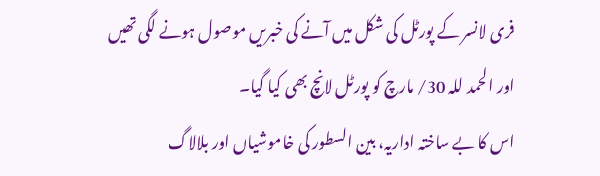فری لانسر کے پورٹل کی شکل میں آنے کی خبریں موصول ہونے لگی تھیں اور الحمد للہ 30/ مارچ کو پورٹل لانچ بھی کیا گیا۔
اس کا بے ساختہ اداریہ، بین السطور کی خاموشیاں اور بلالاگ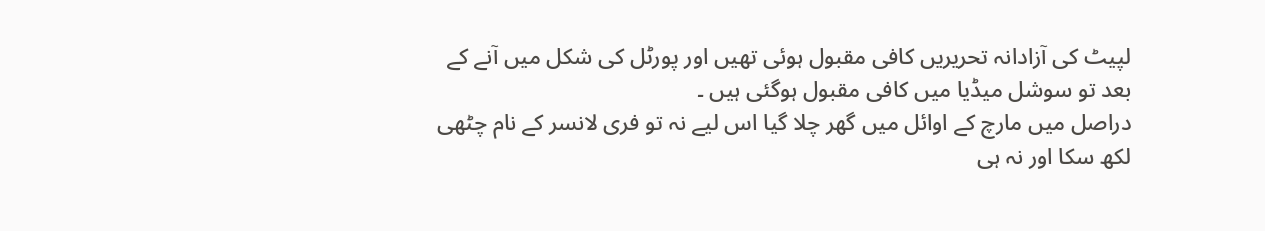لپیٹ کی آزادانہ تحریریں کافی مقبول ہوئی تھیں اور پورٹل کی شکل میں آنے کے بعد تو سوشل میڈیا میں کافی مقبول ہوگئی ہیں ۔
دراصل میں مارچ کے اوائل میں گھر چلا گیا اس لیے نہ تو فری لانسر کے نام چٹھی لکھ سکا اور نہ ہی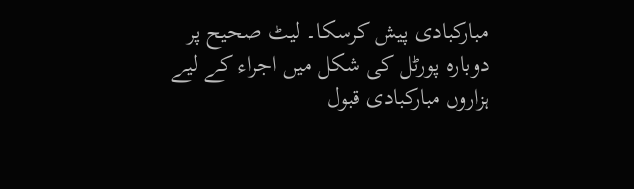مبارکبادی پیش کرسکا۔ لیٹ صحیح پر دوبارہ پورٹل کی شکل میں اجراء کے لیے ہزاروں مبارکبادی قبول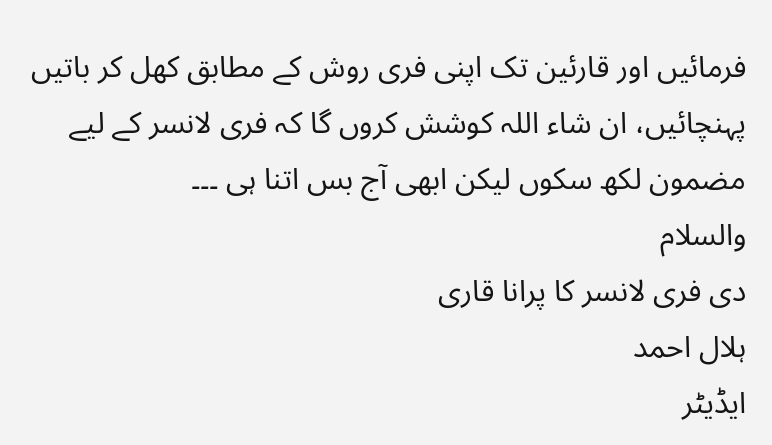فرمائیں اور قارئین تک اپنی فری روش کے مطابق کھل کر باتیں پہنچائیں، ان شاء اللہ کوشش کروں گا کہ فری لانسر کے لیے مضمون لکھ سکوں لیکن ابھی آج بس اتنا ہی ۔۔۔
والسلام
دی فری لانسر کا پرانا قاری
ہلال احمد
ایڈیٹر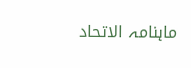ماہنامہ الاتحاد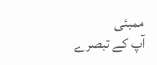ممبئی
آپ کے تبصرے